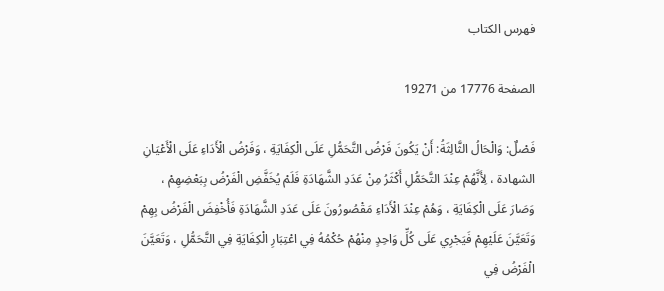فهرس الكتاب

الصفحة 17776 من 19271

فَصْلٌ: وَالْحَالُ الثَّالِثَةُ: أَنْ يَكُونَ فَرْضُ التَّحَمُّلِ عَلَى الْكِفَايَةِ ، وَفَرْضُ الْأَدَاءِ عَلَى الْأَعْيَانِ الشهادة ، لِأَنَّهُمْ عِنْدَ التَّحَمُّلِ أَكْثَرُ مِنْ عَدَدِ الشَّهَادَةِ فَلَمْ يُخَفَّضِ الْفَرْضُ بِبَعْضِهِمْ ، وَصَارَ عَلَى الْكِفَايَةِ ، وَهُمْ عِنْدَ الْأَدَاءِ مَقْصُورُونَ عَلَى عَدَدِ الشَّهَادَةِ فَأُخْفِضَ الْفَرْضُ بِهِمْ وَتَعَيَّنَ عَلَيْهِمْ فَيَجْرِي عَلَى كُلِّ وَاحِدٍ مِنْهُمْ حُكْمُهُ فِي اعْتِبَارِ الْكِفَايَةِ فِي التَّحَمُّلِ ، وَتَعَيَّنَ الْفَرْضُ فِي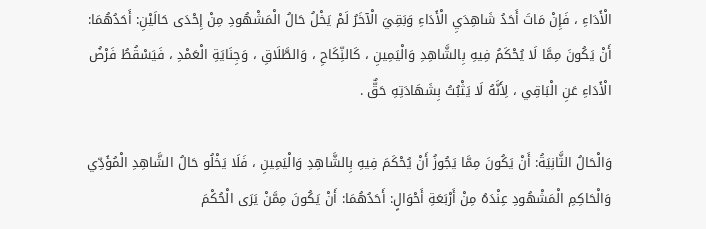الْأَدَاءِ ، فَإِنْ مَاتَ أَحَدُ شَاهِدَيِ الْأَدَاءِ وَبَقِيَ الْآخَرُ لَمْ يَخْلُ حَالُ الْمَشْهُودِ مِنْ إِحْدَى حَالَيْنِ: أَحَدُهُمَا: أَنْ يَكُونَ مِمَّا لَا يُحْكَمُ فِيهِ بِالشَّاهِدِ وَالْيَمِينِ ، كَالنِّكَاحِ ، وَالطَّلَاقِ ، وَجِنَايَةِ الْعَمْدِ ، فَيَسْقُطُ فَرْضُ الْأَدَاءِ عَنِ الْبَاقِي ، لِأَنَّهُ لَا يَثْبُتُ بِشَهَادَتِهِ حَقٌّ .

وَالْحَالُ الثَّانِيَةُ: أَنْ يَكُونَ مِمَّا يَجُوزُ أَنْ يُحْكَمَ فِيهِ بِالشَّاهِدِ وَالْيَمِينِ ، فَلَا يَخْلُو حَالُ الشَّاهِدِ الْمُؤَدِّي وَالْحَاكِمِ الْمَشْهُودِ عِنْدَهُ مِنْ أَرْبَعَةِ أَحْوَالٍ: أَحَدُهُمَا: أَنْ يَكُونَ مِمَّنْ يَرَى الْحُكْمَ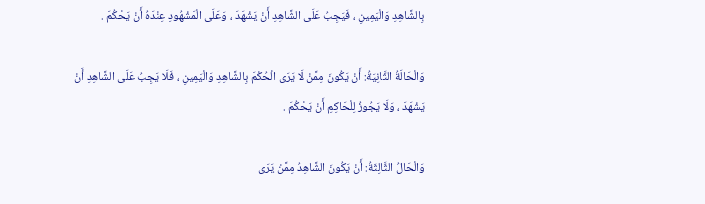بِالشَّاهِدِ وَالْيَمِينِ ، فَيَجِبُ عَلَى الشَّاهِدِ أَنْ يَشْهَدَ ، وَعَلَى الْمَشْهُودِ عِنْدَهُ أَنْ يَحْكُمَ .

وَالْحَالَةُ الثَّانِيَةُ: أَنْ يَكُونَ مِمَّنْ لَا يَرَى الْحُكْمَ بِالشَّاهِدِ وَالْيَمِينِ ، فَلَا يَجِبُ عَلَى الشَّاهِدِ أَنْ يَشْهَدَ ، وَلَا يَجُوزُ لِلْحَاكِمِ أَنْ يَحْكُمَ .

وَالْحَالُ الثَّالِثَةُ: أَنْ يَكُونَ الشَّاهِدُ مِمَّنْ يَرَى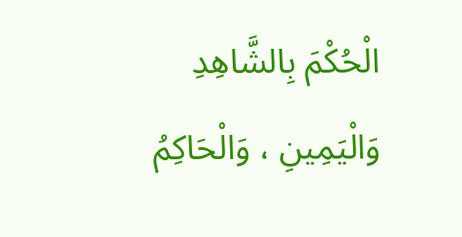الْحُكْمَ بِالشَّاهِدِ وَالْيَمِينِ ، وَالْحَاكِمُ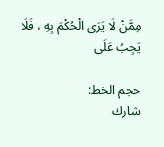مِمَّنْ لَا يَرَى الْحُكْمَ بِهِ ، فَلَا يَجِبُ عَلَى

حجم الخط:
شارك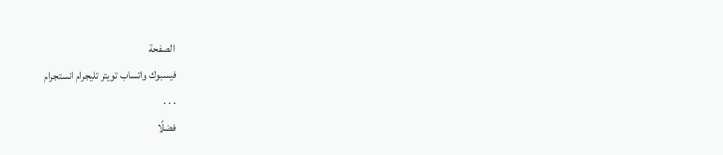الصفحة
فيسبوك واتساب تويتر تليجرام انستجرام
. . .
فضلًا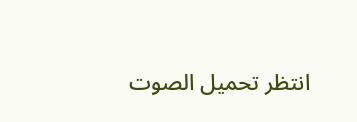انتظر تحميل الصوت